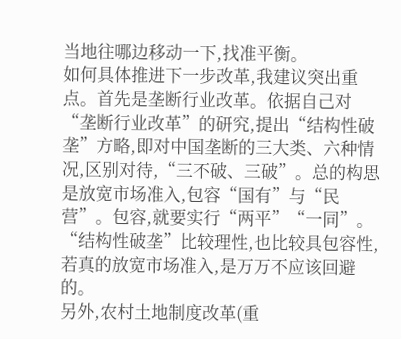当地往哪边移动一下,找准平衡。
如何具体推进下一步改革,我建议突出重点。首先是垄断行业改革。依据自己对“垄断行业改革”的研究,提出“结构性破垄”方略,即对中国垄断的三大类、六种情况,区别对待,“三不破、三破”。总的构思是放宽市场准入,包容“国有”与“民营”。包容,就要实行“两平”“一同”。“结构性破垄”比较理性,也比较具包容性,若真的放宽市场准入,是万万不应该回避的。
另外,农村土地制度改革(重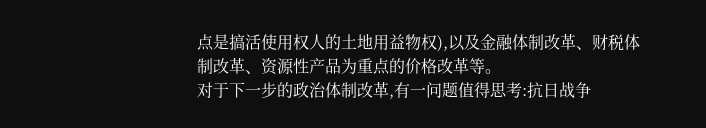点是搞活使用权人的土地用益物权),以及金融体制改革、财税体制改革、资源性产品为重点的价格改革等。
对于下一步的政治体制改革,有一问题值得思考:抗日战争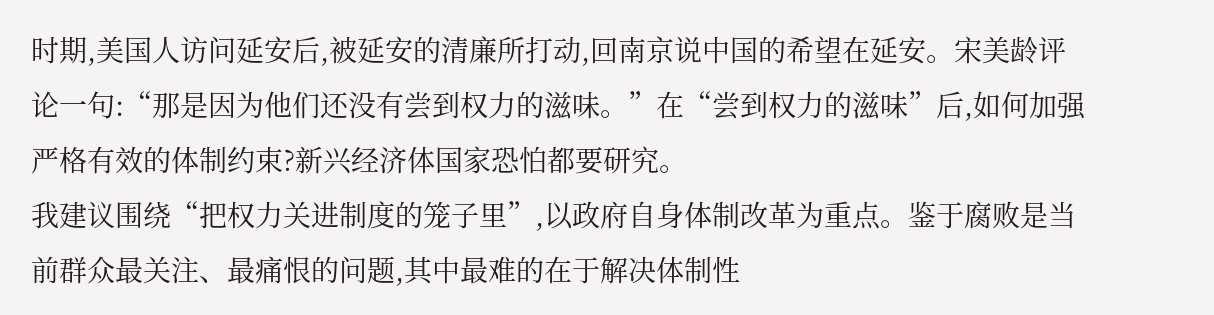时期,美国人访问延安后,被延安的清廉所打动,回南京说中国的希望在延安。宋美龄评论一句:“那是因为他们还没有尝到权力的滋味。”在“尝到权力的滋味”后,如何加强严格有效的体制约束?新兴经济体国家恐怕都要研究。
我建议围绕“把权力关进制度的笼子里”,以政府自身体制改革为重点。鉴于腐败是当前群众最关注、最痛恨的问题,其中最难的在于解决体制性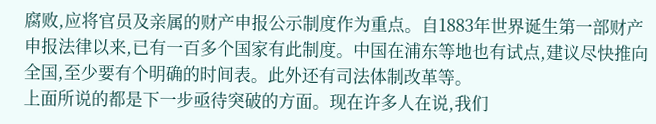腐败,应将官员及亲属的财产申报公示制度作为重点。自1883年世界诞生第一部财产申报法律以来,已有一百多个国家有此制度。中国在浦东等地也有试点,建议尽快推向全国,至少要有个明确的时间表。此外还有司法体制改革等。
上面所说的都是下一步亟待突破的方面。现在许多人在说,我们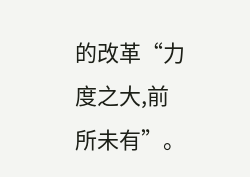的改革“力度之大,前所未有”。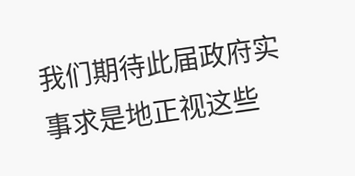我们期待此届政府实事求是地正视这些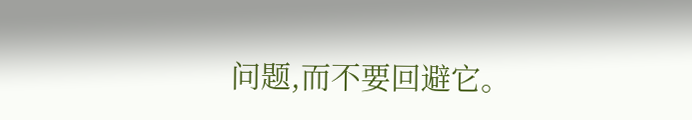问题,而不要回避它。